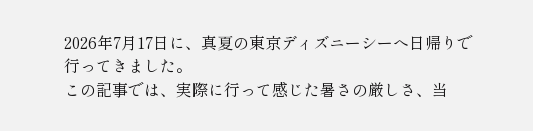2026年7月17日に、真夏の東京ディズニーシーへ日帰りで行ってきました。
この記事では、実際に行って感じた暑さの厳しさ、当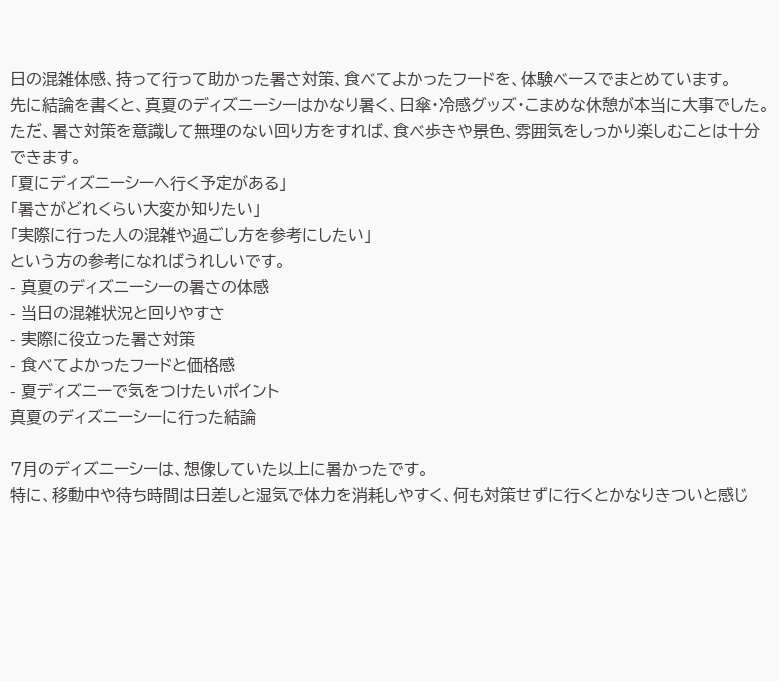日の混雑体感、持って行って助かった暑さ対策、食べてよかったフードを、体験ベースでまとめています。
先に結論を書くと、真夏のディズニーシーはかなり暑く、日傘・冷感グッズ・こまめな休憩が本当に大事でした。
ただ、暑さ対策を意識して無理のない回り方をすれば、食べ歩きや景色、雰囲気をしっかり楽しむことは十分できます。
「夏にディズニーシーへ行く予定がある」
「暑さがどれくらい大変か知りたい」
「実際に行った人の混雑や過ごし方を参考にしたい」
という方の参考になればうれしいです。
- 真夏のディズニーシーの暑さの体感
- 当日の混雑状況と回りやすさ
- 実際に役立った暑さ対策
- 食べてよかったフードと価格感
- 夏ディズニーで気をつけたいポイント
真夏のディズニーシーに行った結論

7月のディズニーシーは、想像していた以上に暑かったです。
特に、移動中や待ち時間は日差しと湿気で体力を消耗しやすく、何も対策せずに行くとかなりきついと感じ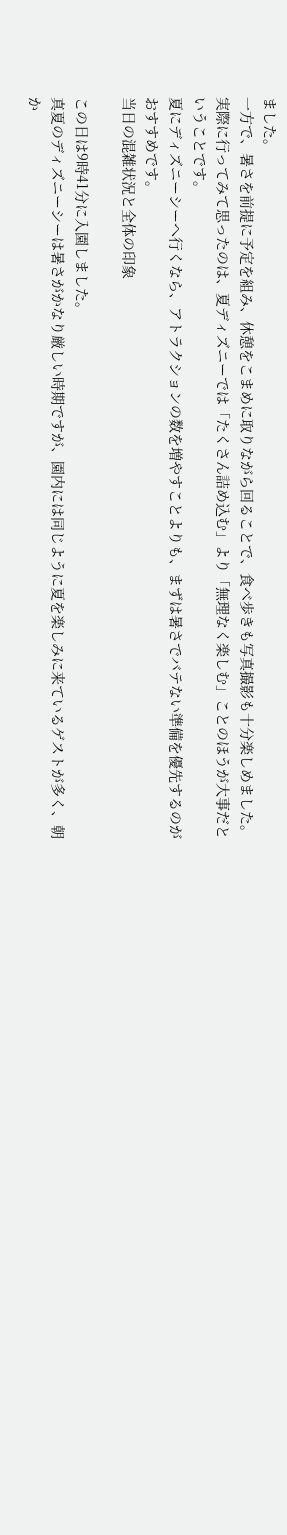ました。
一方で、暑さを前提に予定を組み、休憩をこまめに取りながら回ることで、食べ歩きも写真撮影も十分楽しめました。
実際に行ってみて思ったのは、夏ディズニーでは「たくさん詰め込む」より「無理なく楽しむ」ことのほうが大事だということです。
夏にディズニーシーへ行くなら、アトラクションの数を増やすことよりも、まずは暑さでバテない準備を優先するのがおすすめです。
当日の混雑状況と全体の印象

この日は9時41分に入園しました。
真夏のディズニーシーは暑さがかなり厳しい時期ですが、園内には同じように夏を楽しみに来ているゲストが多く、朝か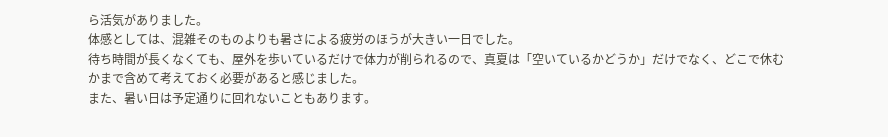ら活気がありました。
体感としては、混雑そのものよりも暑さによる疲労のほうが大きい一日でした。
待ち時間が長くなくても、屋外を歩いているだけで体力が削られるので、真夏は「空いているかどうか」だけでなく、どこで休むかまで含めて考えておく必要があると感じました。
また、暑い日は予定通りに回れないこともあります。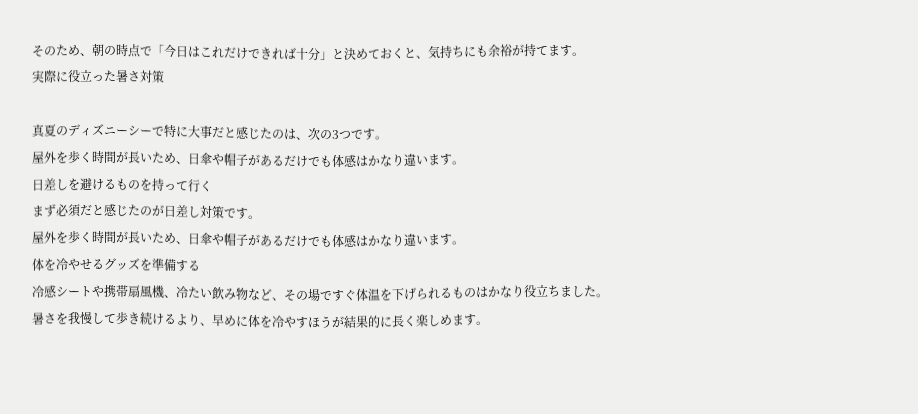そのため、朝の時点で「今日はこれだけできれば十分」と決めておくと、気持ちにも余裕が持てます。
実際に役立った暑さ対策

真夏のディズニーシーで特に大事だと感じたのは、次の3つです。
屋外を歩く時間が長いため、日傘や帽子があるだけでも体感はかなり違います。
日差しを避けるものを持って行く
まず必須だと感じたのが日差し対策です。
屋外を歩く時間が長いため、日傘や帽子があるだけでも体感はかなり違います。
体を冷やせるグッズを準備する
冷感シートや携帯扇風機、冷たい飲み物など、その場ですぐ体温を下げられるものはかなり役立ちました。
暑さを我慢して歩き続けるより、早めに体を冷やすほうが結果的に長く楽しめます。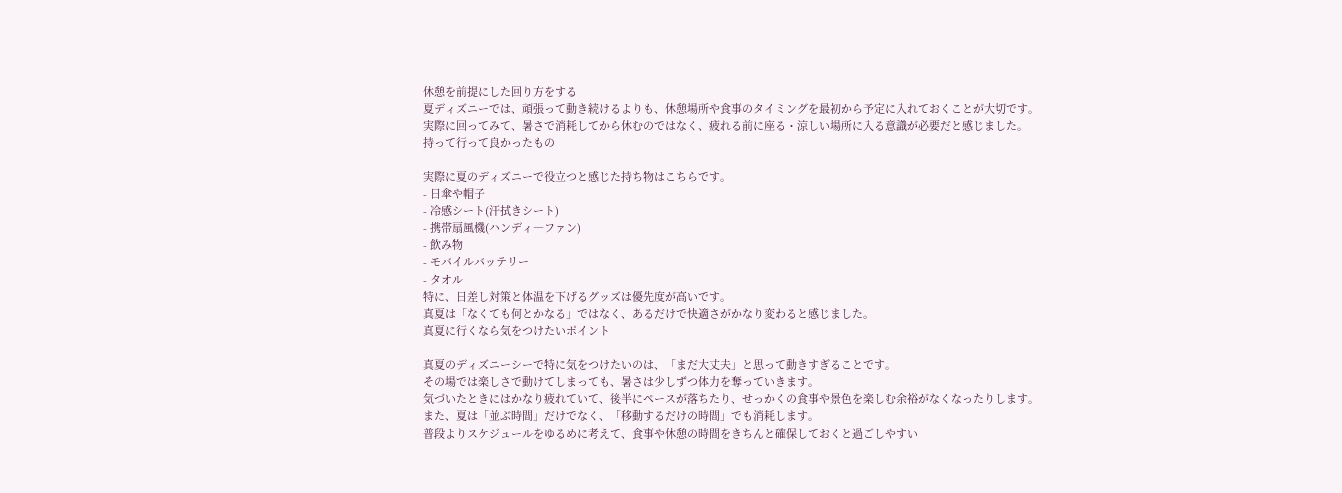休憩を前提にした回り方をする
夏ディズニーでは、頑張って動き続けるよりも、休憩場所や食事のタイミングを最初から予定に入れておくことが大切です。
実際に回ってみて、暑さで消耗してから休むのではなく、疲れる前に座る・涼しい場所に入る意識が必要だと感じました。
持って行って良かったもの

実際に夏のディズニーで役立つと感じた持ち物はこちらです。
- 日傘や帽子
- 冷感シート(汗拭きシート)
- 携帯扇風機(ハンディ―ファン)
- 飲み物
- モバイルバッテリー
- タオル
特に、日差し対策と体温を下げるグッズは優先度が高いです。
真夏は「なくても何とかなる」ではなく、あるだけで快適さがかなり変わると感じました。
真夏に行くなら気をつけたいポイント

真夏のディズニーシーで特に気をつけたいのは、「まだ大丈夫」と思って動きすぎることです。
その場では楽しさで動けてしまっても、暑さは少しずつ体力を奪っていきます。
気づいたときにはかなり疲れていて、後半にペースが落ちたり、せっかくの食事や景色を楽しむ余裕がなくなったりします。
また、夏は「並ぶ時間」だけでなく、「移動するだけの時間」でも消耗します。
普段よりスケジュールをゆるめに考えて、食事や休憩の時間をきちんと確保しておくと過ごしやすい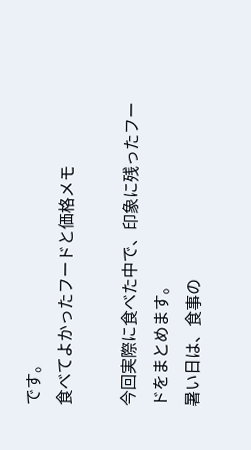です。
食べてよかったフードと価格メモ

今回実際に食べた中で、印象に残ったフードをまとめます。
暑い日は、食事の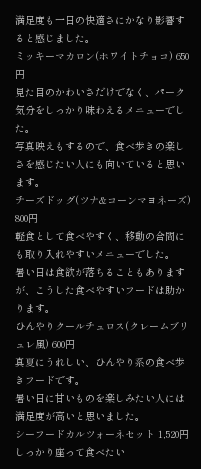満足度も一日の快適さにかなり影響すると感じました。
ミッキーマカロン(ホワイトチョコ) 650円
見た目のかわいさだけでなく、パーク気分をしっかり味わえるメニューでした。
写真映えもするので、食べ歩きの楽しさを感じたい人にも向いていると思います。
チーズドッグ(ツナ&コーンマヨネーズ) 800円
軽食として食べやすく、移動の合間にも取り入れやすいメニューでした。
暑い日は食欲が落ちることもありますが、こうした食べやすいフードは助かります。
ひんやりクールチュロス(クレームブリュレ風) 600円
真夏にうれしい、ひんやり系の食べ歩きフードです。
暑い日に甘いものを楽しみたい人には満足度が高いと思いました。
シーフードカルツォーネセット 1,520円
しっかり座って食べたい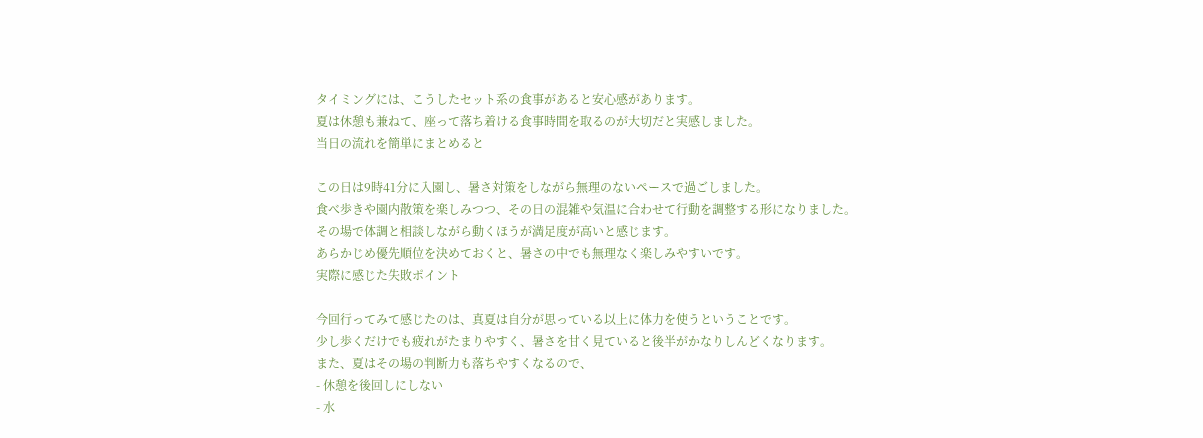タイミングには、こうしたセット系の食事があると安心感があります。
夏は休憩も兼ねて、座って落ち着ける食事時間を取るのが大切だと実感しました。
当日の流れを簡単にまとめると

この日は9時41分に入園し、暑さ対策をしながら無理のないペースで過ごしました。
食べ歩きや園内散策を楽しみつつ、その日の混雑や気温に合わせて行動を調整する形になりました。
その場で体調と相談しながら動くほうが満足度が高いと感じます。
あらかじめ優先順位を決めておくと、暑さの中でも無理なく楽しみやすいです。
実際に感じた失敗ポイント

今回行ってみて感じたのは、真夏は自分が思っている以上に体力を使うということです。
少し歩くだけでも疲れがたまりやすく、暑さを甘く見ていると後半がかなりしんどくなります。
また、夏はその場の判断力も落ちやすくなるので、
- 休憩を後回しにしない
- 水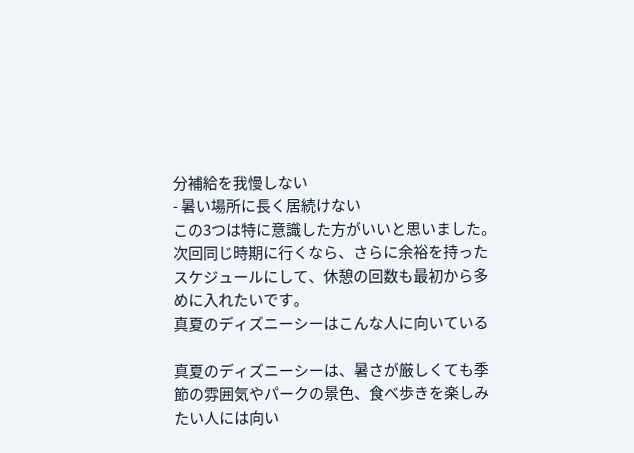分補給を我慢しない
- 暑い場所に長く居続けない
この3つは特に意識した方がいいと思いました。
次回同じ時期に行くなら、さらに余裕を持ったスケジュールにして、休憩の回数も最初から多めに入れたいです。
真夏のディズニーシーはこんな人に向いている

真夏のディズニーシーは、暑さが厳しくても季節の雰囲気やパークの景色、食べ歩きを楽しみたい人には向い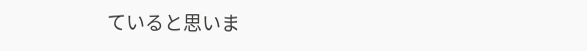ていると思いま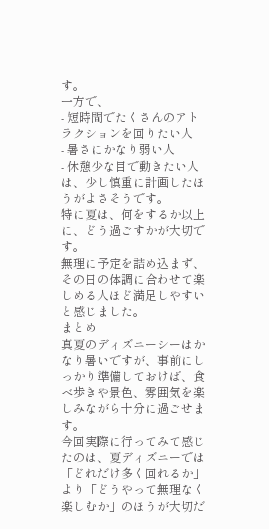す。
一方で、
- 短時間でたくさんのアトラクションを回りたい人
- 暑さにかなり弱い人
- 休憩少な目で動きたい人
は、少し慎重に計画したほうがよさそうです。
特に夏は、何をするか以上に、どう過ごすかが大切です。
無理に予定を詰め込まず、その日の体調に合わせて楽しめる人ほど満足しやすいと感じました。
まとめ
真夏のディズニーシーはかなり暑いですが、事前にしっかり準備しておけば、食べ歩きや景色、雰囲気を楽しみながら十分に過ごせます。
今回実際に行ってみて感じたのは、夏ディズニーでは
「どれだけ多く回れるか」より「どうやって無理なく楽しむか」のほうが大切だ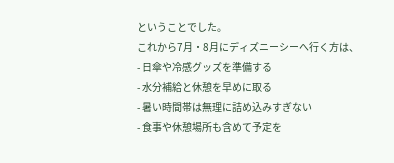ということでした。
これから7月・8月にディズニーシーへ行く方は、
- 日傘や冷感グッズを準備する
- 水分補給と休憩を早めに取る
- 暑い時間帯は無理に詰め込みすぎない
- 食事や休憩場所も含めて予定を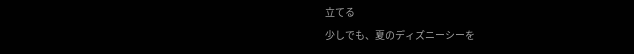立てる
少しでも、夏のディズニーシーを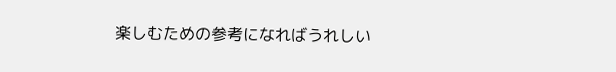楽しむための参考になればうれしい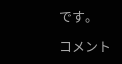です。

コメント